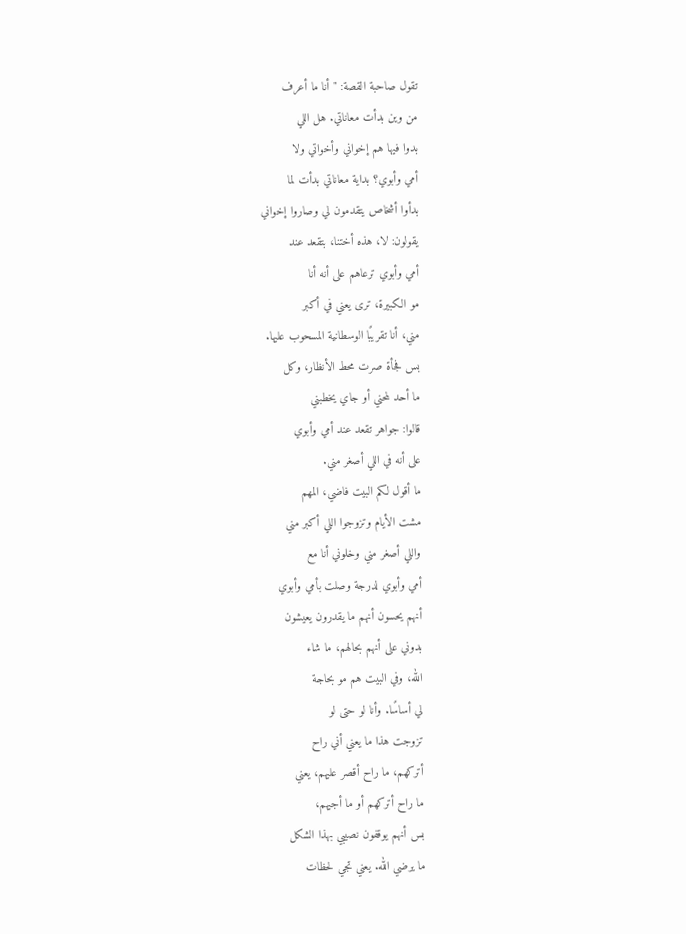تقول صاحبة القصة: "أنا ما أعرف
من وين بدأت معاناتي. هل اللي
بدوا فيها هم إخواني وأخواتي ولا
أمي وأبوي؟ بداية معاناتي بدأت لما
بدأوا أشخاص يتقدمون لي وصاروا إخواني
يقولون: لا، هذه أختنا، بتقعد عند
أمي وأبوي ترعاهم على أنه أنا
مو الكبيرة، ترى يعني في أكبر
مني، أنا تقريبًا الوسطانية المسحوب عليها.
بس فجأة صرت محط الأنظار، وكل
ما أحد لمحني أو جاي يخطبني
قالوا: جواهر تقعد عند أمي وأبوي
على أنه في اللي أصغر مني.
ما أقول لكم البيت فاضي، المهم
مشت الأيام وتزوجوا اللي أكبر مني
واللي أصغر مني وخلوني أنا مع
أمي وأبوي لدرجة وصلت بأمي وأبوي
أنهم يحسون أنهم ما يقدرون يعيشون
بدوني على أنهم بحالهم، ما شاء
الله، وفي البيت هم مو بحاجة
لي أساسًا. وأنا لو حتى لو
تزوجت هذا ما يعني أني راح
أتركهم، ما راح أقصر عليهم، يعني
ما راح أتركهم أو ما أجيهم،
بس أنهم يوقفون نصيبي بهذا الشكل
ما يرضي الله. يعني تجي لحظات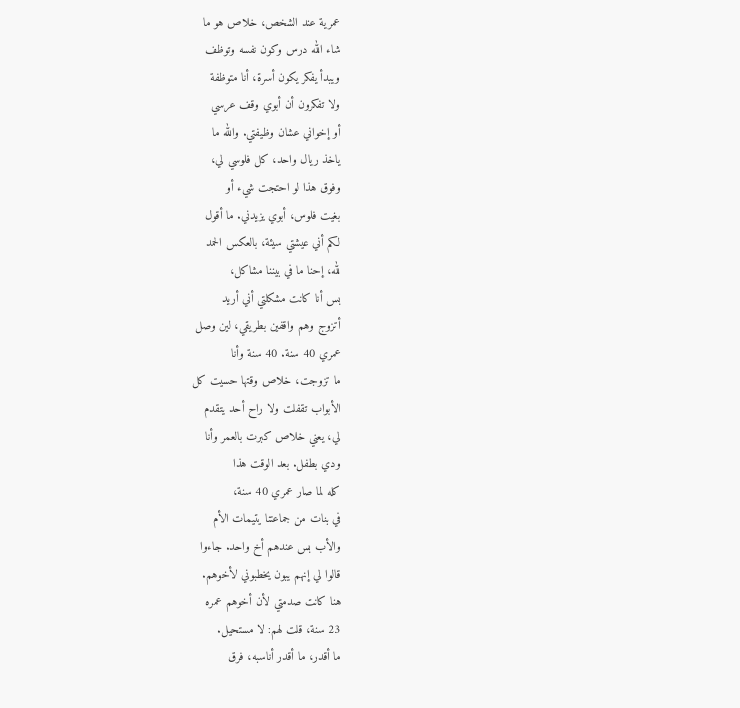عمرية عند الشخص، خلاص هو ما
شاء الله درس وكون نفسه وتوظف
ويبدأ يفكر يكون أسرة، أنا متوظفة
ولا تفكرون أن أبوي وقف عرسي
أو إخواني عشان وظيفتي. والله ما
ياخذ ريال واحد، كل فلوسي لي،
وفوق هذا لو احتجت شيء أو
بغيت فلوس، أبوي يزيدني. ما أقول
لكم أني عيشتي سيئة، بالعكس الحمد
لله، إحنا ما في بيننا مشاكل،
بس أنا كانت مشكلتي أني أريد
أتزوج وهم واقفين بطريقي، لين وصل
عمري 40 سنة. 40 سنة وأنا
ما تزوجت، خلاص وقتها حسيت كل
الأبواب تقفلت ولا راح أحد يتقدم
لي، يعني خلاص كبرت بالعمر وأنا
ودي بطفل. بعد الوقت هذا
كله لما صار عمري 40 سنة،
في بنات من جماعتنا يتيمات الأم
والأب بس عندهم أخ واحد. جاءوا
قالوا لي إنهم يبون يخطبوني لأخوهم.
هنا كانت صدمتي لأن أخوهم عمره
23 سنة، قلت لهم: لا مستحيل.
ما أقدر، ما أقدر أناسبه، فرق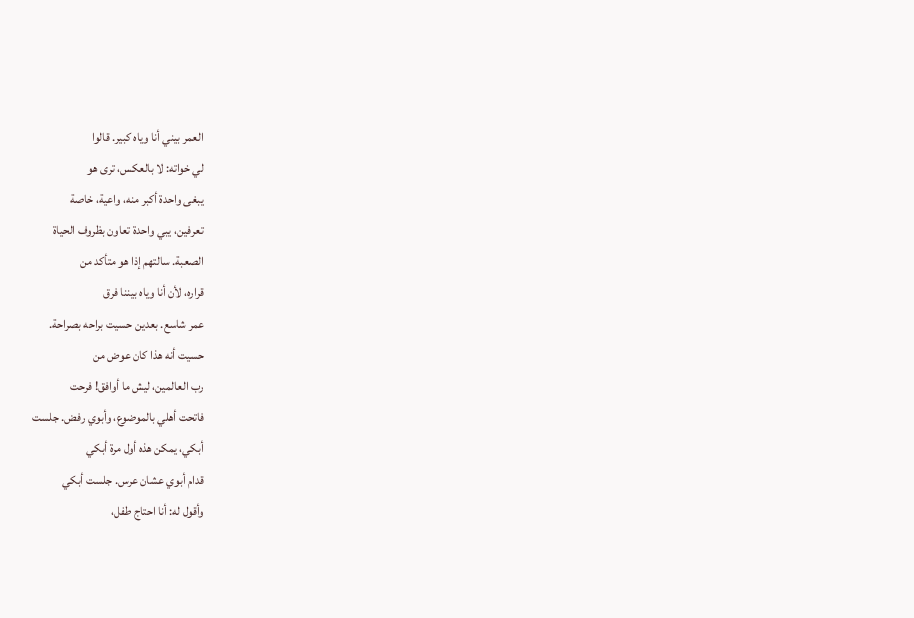العمر بيني أنا وياه كبير. قالوا
لي خواته: لا بالعكس، ترى هو
يبغى واحدة أكبر منه، واعية، خاصة
تعرفين، يبي واحدة تعاون بظروف الحياة
الصعبة. سالتهم إذا هو متأكد من
قراره، لأن أنا وياه بيننا فرق
عمر شاسع. بعدين حسيت براحه بصراحة.
حسيت أنه هذا كان عوض من
رب العالمين، ليش ما أوافق! فرحت
فاتحت أهلي بالموضوع، وأبوي رفض. جلست
أبكي، يمكن هذه أول مرة أبكي
قدام أبوي عشان عرس. جلست أبكي
وأقول له: أنا احتاج طفل،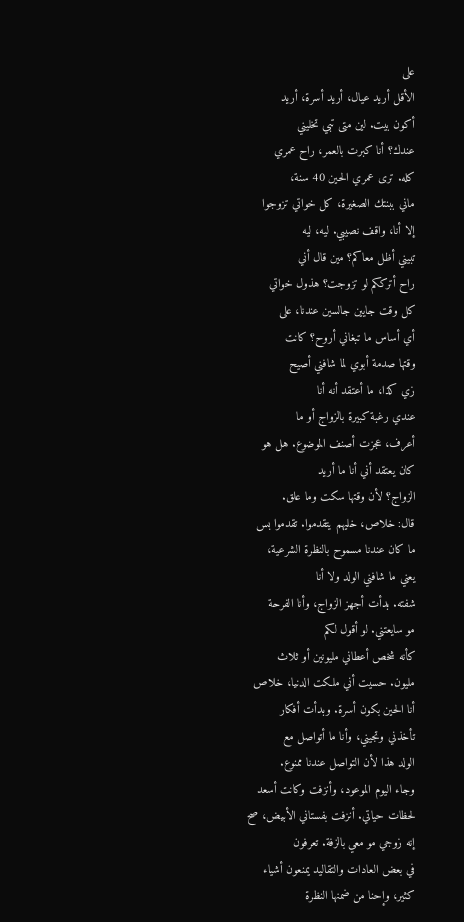على
الأقل أريد عيال، أريد أسرة، أريد
أكون بيت. لين متى تبي تخليني
عندك؟ أنا كبرت بالعمر، راح عمري
كله. ترى عمري الحين 40 سنة،
ماني ببنتك الصغيرة، كل خواتي تزوجوا
إلا أنا، واقف نصيبي. ليه، ليه
تبيني أظل معاكم؟ مين قال أني
راح أترككم لو تزوجت؟ هذول خواتي
كل وقت جايين جالسين عندنا، على
أي أساس ما تبغاني أروح؟ كانت
وقتها صدمة أبوي لما شافني أصيح
زي كذا، ما أعتقد أنه أنا
عندي رغبة كبيرة بالزواج أو ما
أعرف، عجزت أصنف الموضوع. هل هو
كان يعتقد أني أنا ما أريد
الزواج؟ لأن وقتها سكت وما علق.
قال: خلاص، خليهم يتقدموا. تقدموا بس
ما كان عندنا مسموح بالنظرة الشرعية،
يعني ما شافني الولد ولا أنا
شفته. بدأت أجهز الزواج، وأنا الفرحة
مو سايعتني. لو أقول لكم
كأنه شخص أعطاني مليونين أو ثلاث
مليون. حسيت أني ملكت الدنيا، خلاص
أنا الحين بكون أسرة. وبدأت أفكار
تأخذني وتجيني، وأنا ما أتواصل مع
الولد هذا لأن التواصل عندنا ممنوع.
وجاء اليوم الموعود، وأنزفت وكانت أسعد
لحظات حياتي. أنزفت بفستاني الأبيض، صح
إنه زوجي مو معي بالزفة. تعرفون
في بعض العادات والتقاليد يمنعون أشياء
كثير، وإحنا من ضمنها النظرة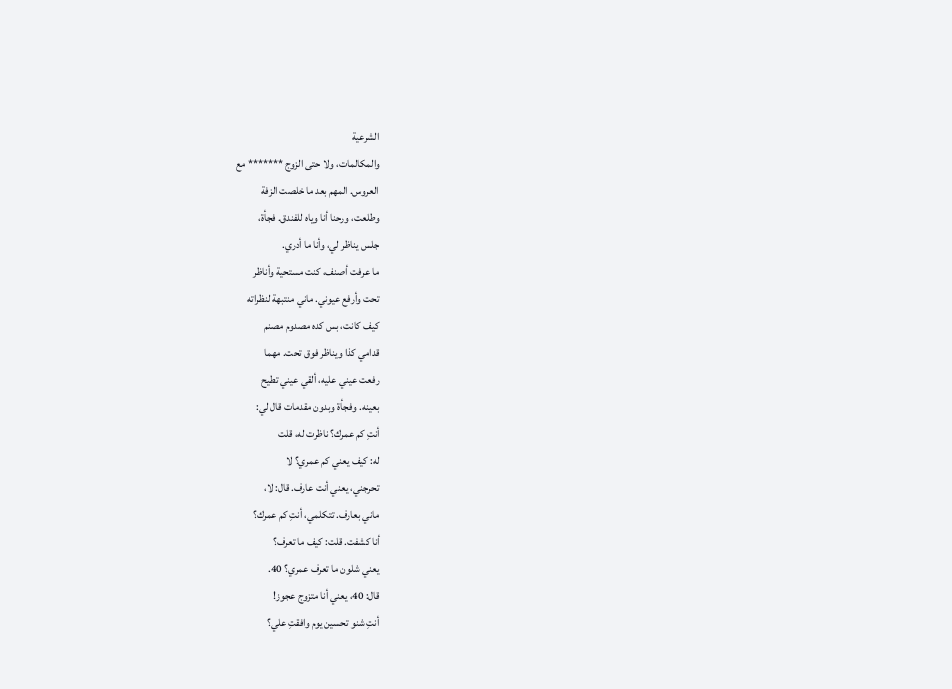الشرعية
والمكالمات، ولا حتى الزوج ******* مع
العروس. المهم بعد ما خلصت الزفة
وطلعت، ورحنا أنا وياه للفندق. فجأة،
جلس يناظر لي، وأنا ما أدري.
ما عرفت أصنف، كنت مستحية وأناظر
تحت وأرفع عيوني. ماني منتبهة لنظراته
كيف كانت، بس كده مصدوم مصنم
قدامي كذا ويناظر فوق تحت. مهما
رفعت عيني عليه، ألقي عيني تطيح
بعينه. وفجأة وبدون مقدمات قال لي:
أنتِ كم عمرك؟ ناظرت له، قلت
له: كيف يعني كم عمري؟ لا
تحرجني، يعني أنت عارف. قال: لا،
ماني بعارف. تتكلمي، أنتِ كم عمرك؟
أنا كشفت. قلت: كيف ما تعرف؟
يعني شلون ما تعرف عمري؟ 40.
قال: 40، يعني أنا متزوج عجوز!
أنتِ شنو تحسين يوم وافقتِ علي؟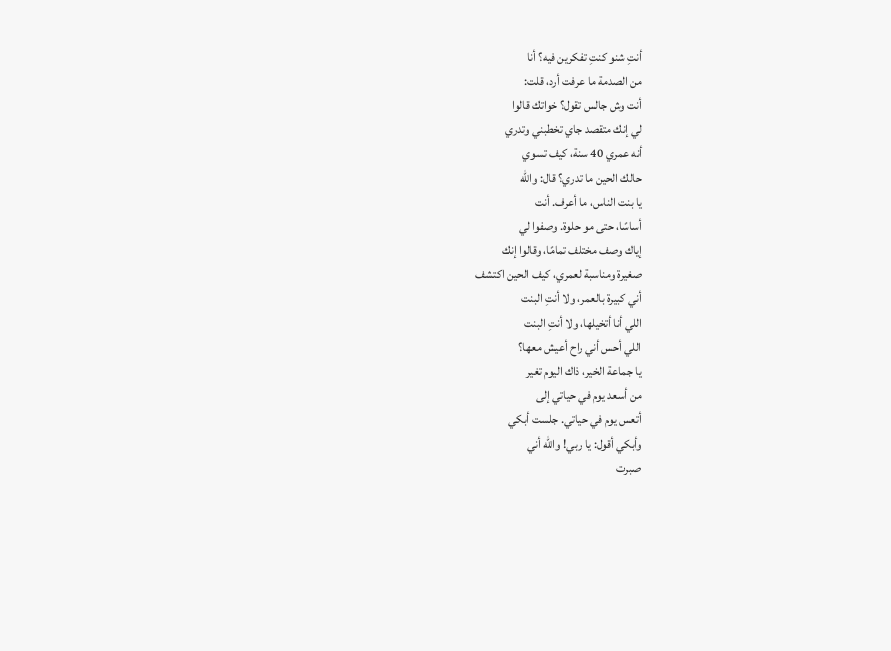أنتِ شنو كنتِ تفكرين فيه؟ أنا
من الصدمة ما عرفت أرد، قلت:
أنت وش جالس تقول؟ خواتك قالوا
لي إنك متقصد جاي تخطبني وتدري
أنه عمري 40 سنة، كيف تسوي
حالك الحين ما تدري؟ قال: والله
يا بنت الناس، ما أعرف. أنت
أساسًا، حتى مو حلوة. وصفوا لي
إياك وصف مختلف تمامًا، وقالوا إنك
صغيرة ومناسبة لعمري، كيف الحين اكتشف
أني كبيرة بالعمر، ولا أنتِ البنت
اللي أنا أتخيلها، ولا أنتِ البنت
اللي أحس أني راح أعيش معها؟
يا جماعة الخير، ذاك اليوم تغير
من أسعد يوم في حياتي إلى
أتعس يوم في حياتي. جلست أبكي
وأبكي أقول: يا ربي! والله أني
صبرت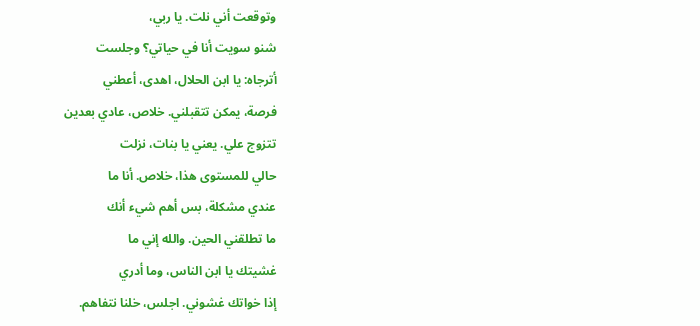وتوقعت أني نلت. يا ربي،
شنو سويت أنا في حياتي؟ وجلست
أترجاه: يا ابن الحلال، اهدى، أعطني
فرصة، يمكن تتقبلني. خلاص، عادي بعدين
تتزوج علي. يعني يا بنات، نزلت
حالي للمستوى هذا، خلاص. أنا ما
عندي مشكلة، بس أهم شيء أنك
ما تطلقني الحين. والله إني ما
غشيتك يا ابن الناس، وما أدري
إذا خواتك غشوني. اجلس، خلنا نتفاهم.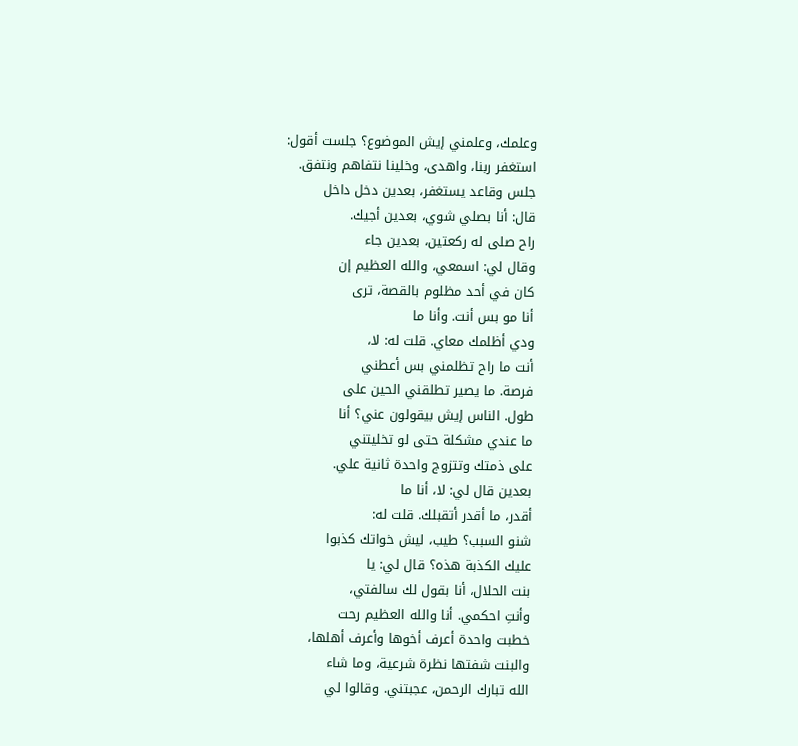وعلمك، وعلمني إيش الموضوع؟ جلست أقول:
استغفر ربنا، واهدى، وخلينا نتفاهم ونتفق.
جلس وقاعد يستغفر، بعدين دخل داخل
قال: أنا بصلي شوي، بعدين أجيك.
راح صلى له ركعتين، بعدين جاء
وقال لي: اسمعي، والله العظيم إن
كان في أحد مظلوم بالقصة، ترى
أنا مو بس أنت. وأنا ما
ودي أظلمك معاي. قلت له: لا،
أنت ما راح تظلمني بس أعطني
فرصة. ما يصير تطلقني الحين على
طول. الناس إيش بيقولون عني؟ أنا
ما عندي مشكلة حتى لو تخليتني
على ذمتك وتتزوج واحدة ثانية علي.
بعدين قال لي: لا، أنا ما
أقدر، ما أقدر أتقبلك. قلت له:
شنو السبب؟ طيب، ليش خواتك كذبوا
عليك الكذبة هذه؟ قال لي: يا
بنت الحلال، أنا بقول لك سالفتي،
وأنتِ احكمي. أنا والله العظيم رحت
خطبت واحدة أعرف أخوها وأعرف أهلها،
والبنت شفتها نظرة شرعية، وما شاء
الله تبارك الرحمن، عجبتني. وقالوا لي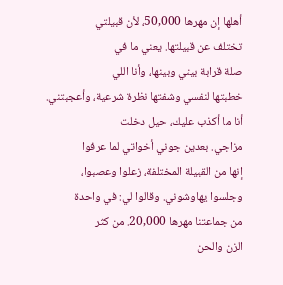أهلها إن مهرها 50,000، لأن قبيلتي
تختلف عن قبيلتها. يعني ما في
صلة قرابة بيني وبينها، وأنا اللي
خطبتها لنفسي وشفتها نظرة شرعية، وأعجبتني.
أنا ما أكذب عليك، حيل دخلت
مزاجي. بعدين جوني أخواتي لما عرفوا
إنها من القبيلة المختلفة، زعلوا وعصبوا،
وجلسوا يهاوشوني. وقالوا لي: في واحدة
من جماعتنا مهرها 20,000. من كثر
الزن والحن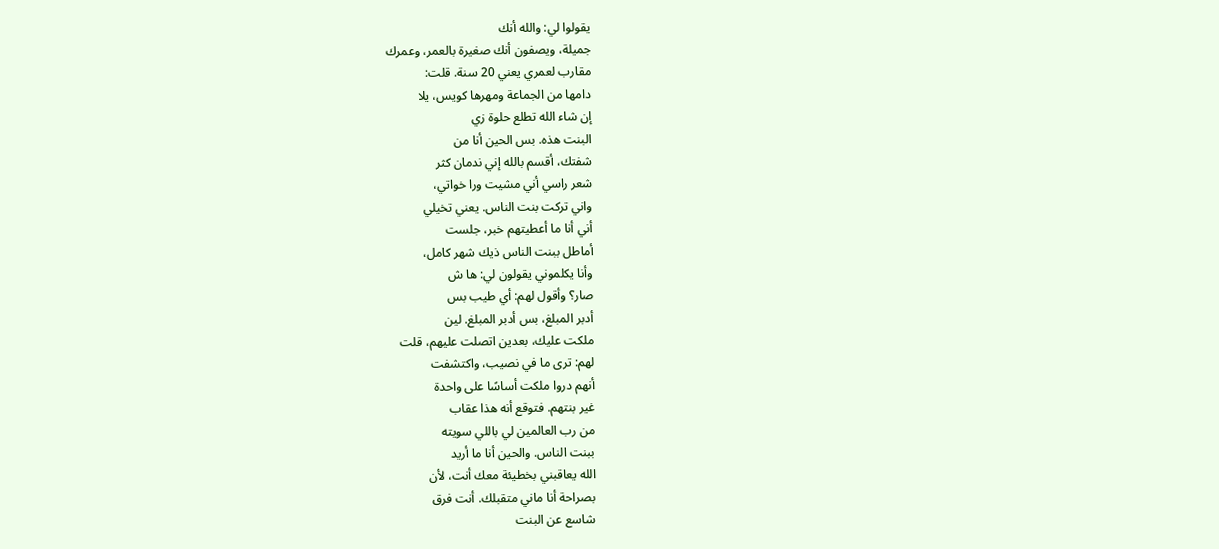يقولوا لي: والله أنك
جميلة، ويصفون أنك صغيرة بالعمر، وعمرك
مقارب لعمري يعني 20 سنة. قلت:
دامها من الجماعة ومهرها كويس، يلا
إن شاء الله تطلع حلوة زي
البنت هذه. بس الحين أنا من
شفتك، أقسم بالله إني ندمان كثر
شعر راسي أني مشيت ورا خواتي،
واني تركت بنت الناس. يعني تخيلي
أني أنا ما أعطيتهم خبر، جلست
أماطل ببنت الناس ذيك شهر كامل،
وأنا يكلموني يقولون لي: ها ش
صار؟ وأقول لهم: أي طيب بس
أدبر المبلغ، بس أدبر المبلغ. لين
ملكت عليك، بعدين اتصلت عليهم، قلت
لهم: ترى ما في نصيب، واكتشفت
أنهم دروا ملكت أساسًا على واحدة
غير بنتهم. فتوقع أنه هذا عقاب
من رب العالمين لي باللي سويته
ببنت الناس. والحين أنا ما أريد
الله يعاقبني بخطيئة معك أنت، لأن
بصراحة أنا ماني متقبلك. أنت فرق
شاسع عن البنت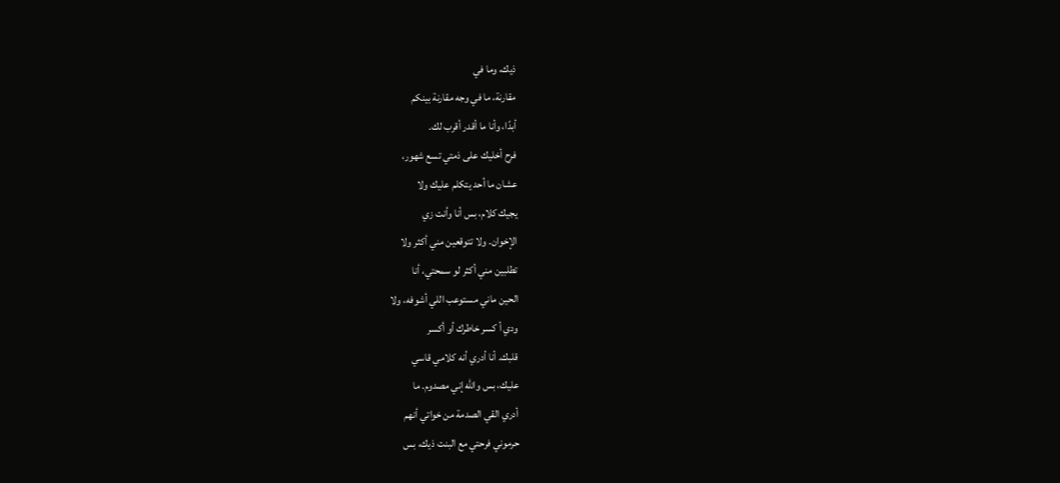ذيك، وما في
مقارنة، ما في وجه مقارنة بينكم
أبدًا، وأنا ما أقدر أقرب لك.
فرح أخليك على ذمتي تسع شهور،
عشان ما أحد يتكلم عليك ولا
يجيك كلام، بس أنا وأنت زي
الإخوان. ولا تتوقعين مني أكثر ولا
تطلبين مني أكثر لو سمحتي، أنا
الحين ماني مستوعب اللي أشوفه، ولا
ودي أ كسر خاطرك أو أكسر
قلبك. أنا أدري أنه كلامي قاسي
عليك، بس والله إني مصدوم. ما
أدري القي الصدمة من خواتي أنهم
حرموني فرحتي مع البنت ذيك، بس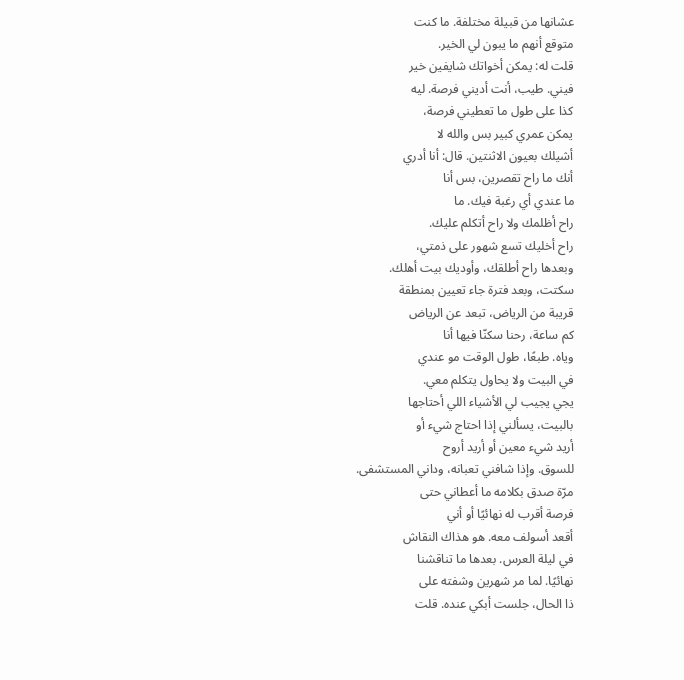عشانها من قبيلة مختلفة. ما كنت
متوقع أنهم ما يبون لي الخير.
قلت له: يمكن أخواتك شايفين خير
فيني. طيب، أنت أديني فرصة. ليه
كذا على طول ما تعطيني فرصة،
يمكن عمري كبير بس والله لا
أشيلك بعيون الاثنتين. قال: أنا أدري
أنك ما راح تقصرين، بس أنا
ما عندي أي رغبة فيك. ما
راح أظلمك ولا راح أتكلم عليك.
راح أخليك تسع شهور على ذمتي،
وبعدها راح أطلقك، وأوديك بيت أهلك.
سكتت، وبعد فترة جاء تعيين بمنطقة
قريبة من الرياض، تبعد عن الرياض
كم ساعة، رحنا سكنّا فيها أنا
وياه. طبعًا، طول الوقت مو عندي
في البيت ولا يحاول يتكلم معي.
يجي يجيب لي الأشياء اللي أحتاجها
بالبيت، يسألني إذا احتاج شيء أو
أريد شيء معين أو أريد أروح
للسوق. وإذا شافني تعبانه، وداني المستشفى.
مرّة صدق بكلامه ما أعطاني حتى
فرصة أقرب له نهائيًا أو أني
أقعد أسولف معه. هو هذاك النقاش
في ليلة العرس. بعدها ما تناقشنا
نهائيًا. لما مر شهرين وشفته على
ذا الحال، جلست أبكي عنده. قلت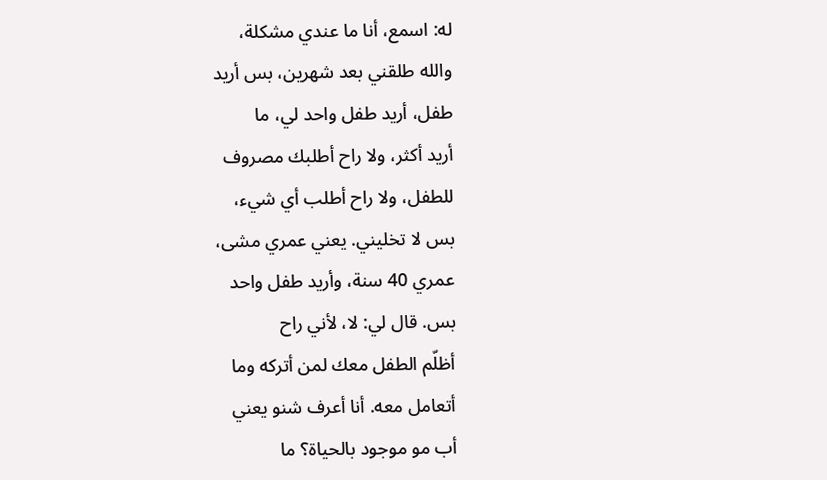له: اسمع، أنا ما عندي مشكلة،
والله طلقني بعد شهرين، بس أريد
طفل، أريد طفل واحد لي، ما
أريد أكثر، ولا راح أطلبك مصروف
للطفل، ولا راح أطلب أي شيء،
بس لا تخليني. يعني عمري مشى،
عمري 40 سنة، وأريد طفل واحد
بس. قال لي: لا، لأني راح
أظلّم الطفل معك لمن أتركه وما
أتعامل معه. أنا أعرف شنو يعني
أب مو موجود بالحياة؟ ما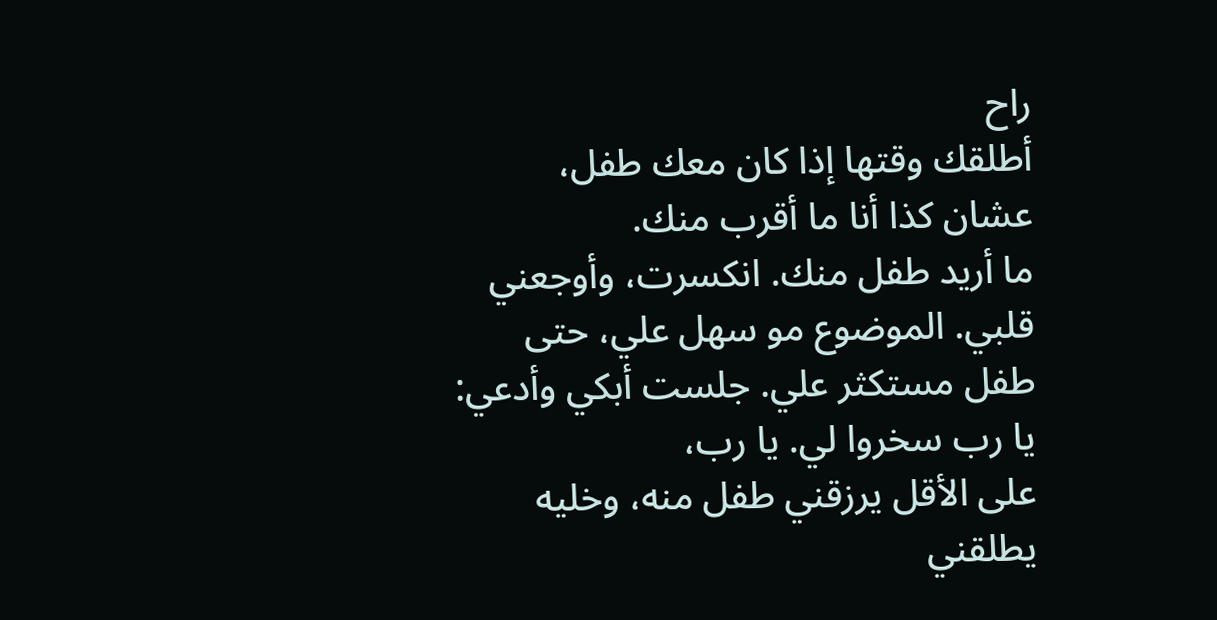راح
أطلقك وقتها إذا كان معك طفل،
عشان كذا أنا ما أقرب منك.
ما أريد طفل منك. انكسرت، وأوجعني
قلبي. الموضوع مو سهل علي، حتى
طفل مستكثر علي. جلست أبكي وأدعي:
يا رب سخروا لي. يا رب،
على الأقل يرزقني طفل منه، وخليه
يطلقني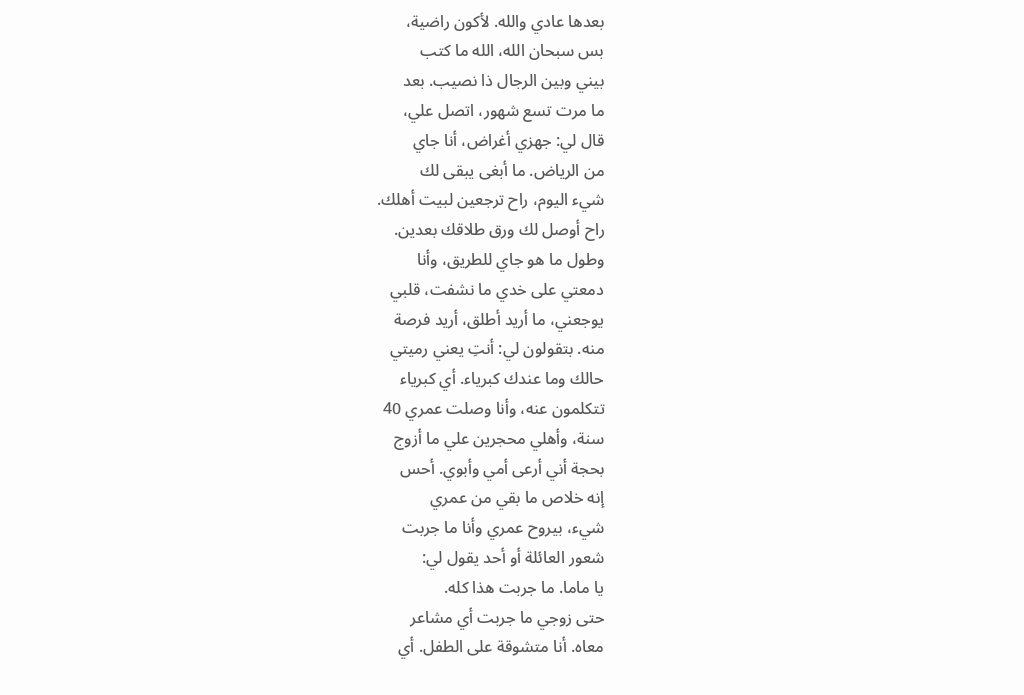بعدها عادي والله. لأكون راضية،
بس سبحان الله، الله ما كتب
بيني وبين الرجال ذا نصيب. بعد
ما مرت تسع شهور، اتصل علي،
قال لي: جهزي أغراض، أنا جاي
من الرياض. ما أبغى يبقى لك
شيء اليوم، راح ترجعين لبيت أهلك.
راح أوصل لك ورق طلاقك بعدين.
وطول ما هو جاي للطريق، وأنا
دمعتي على خدي ما نشفت، قلبي
يوجعني، ما أريد أطلق، أريد فرصة
منه. بتقولون لي: أنتِ يعني رميتي
حالك وما عندك كبرياء. أي كبرياء
تتكلمون عنه، وأنا وصلت عمري 40
سنة، وأهلي محجرين علي ما أزوج
بحجة أني أرعى أمي وأبوي. أحس
إنه خلاص ما بقي من عمري
شيء، بيروح عمري وأنا ما جربت
شعور العائلة أو أحد يقول لي:
يا ماما. ما جربت هذا كله.
حتى زوجي ما جربت أي مشاعر
معاه. أنا متشوقة على الطفل. أي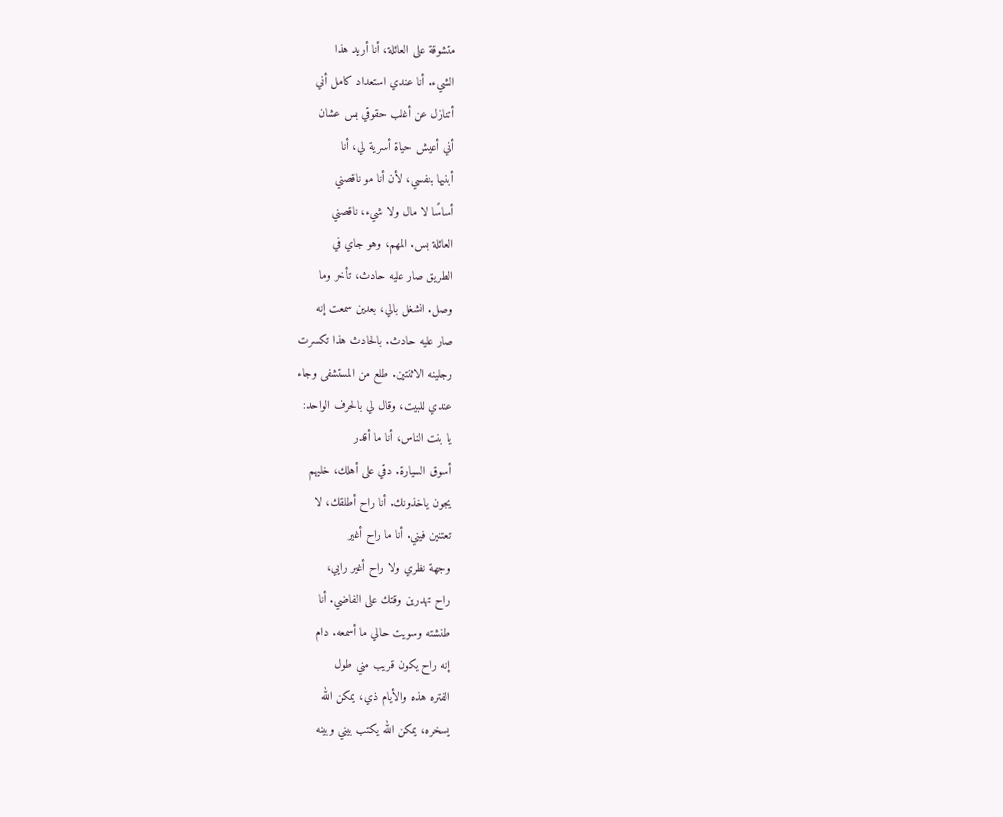متشوقة على العائلة، أنا أريد هذا
الشيء. أنا عندي استعداد كامل أني
أتنازل عن أغلب حقوقي بس عشان
أني أعيش حياة أسرية لي، أنا
أبنيها بنفسي، لأن أنا مو ناقصني
أساسًا لا مال ولا شيء، ناقصني
العائلة بس. المهم، وهو جاي في
الطريق صار عليه حادث، تأخر وما
وصل. انشغل بالي، بعدين سمعت إنه
صار عليه حادث. بالحادث هذا تكسرت
رجلينه الاثنتين. طلع من المستشفى وجاء
عندي للبيت، وقال لي بالحرف الواحد:
يا بنت الناس، أنا ما أقدر
أسوق السيارة. دقي على أهلك، خليهم
يجون ياخذونك. أنا راح أطلقك، لا
تعتنين فيني. أنا ما راح أغير
وجهة نظري ولا راح أغير رايي،
راح تهدرين وقتك على الفاضي. أنا
طنشته وسويت حالي ما أسمعه. دام
إنه راح يكون قريب مني طول
الفتره هذه والأيام ذي، يمكن الله
يسخره، يمكن الله يكتب بيني وبينه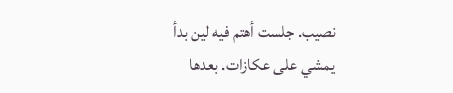نصيب. جلست أهتم فيه لين بدأ
يمشي على عكازات. بعدها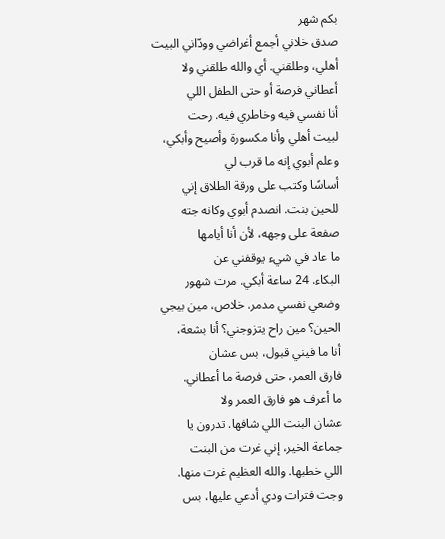بكم شهر
صدق خلاني أجمع أغراضي وودّاني البيت
أهلي، وطلقني. أي والله طلقني ولا
أعطاني فرصة أو حتى الطفل اللي
أنا نفسي فيه وخاطري فيه. رحت
لبيت أهلي وأنا مكسورة وأصيح وأبكي،
وعلم أبوي إنه ما قرب لي
أساسًا وكتب على ورقة الطلاق إني
للحين بنت. انصدم أبوي وكانه جته
صفعة على وجهه، لأن أنا أيامها
ما عاد في شيء يوقفني عن
البكاء. 24 ساعة أبكي. مرت شهور
وضعي نفسي مدمر. خلاص، مين بيجي
الحين؟ مين راح يتزوجني؟ أنا بشعة،
أنا ما فيني قبول، بس عشان
فارق العمر، حتى فرصة ما أعطاني.
ما أعرف هو فارق العمر ولا
عشان البنت اللي شافها. تدرون يا
جماعة الخير، إني غرت من البنت
اللي خطبها. والله العظيم غرت منها.
وجت فترات ودي أدعي عليها، بس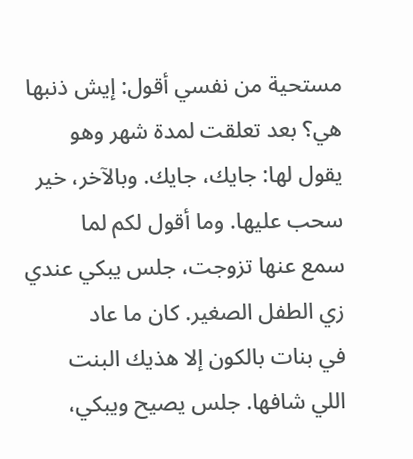مستحية من نفسي أقول: إيش ذنبها
هي؟ بعد تعلقت لمدة شهر وهو
يقول لها: جايك، جايك. وبالآخر، خير
سحب عليها. وما أقول لكم لما
سمع عنها تزوجت، جلس يبكي عندي
زي الطفل الصغير. كان ما عاد
في بنات بالكون إلا هذيك البنت
اللي شافها. جلس يصيح ويبكي،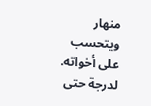منهار
ويتحسب على أخواته. لدرجة حتى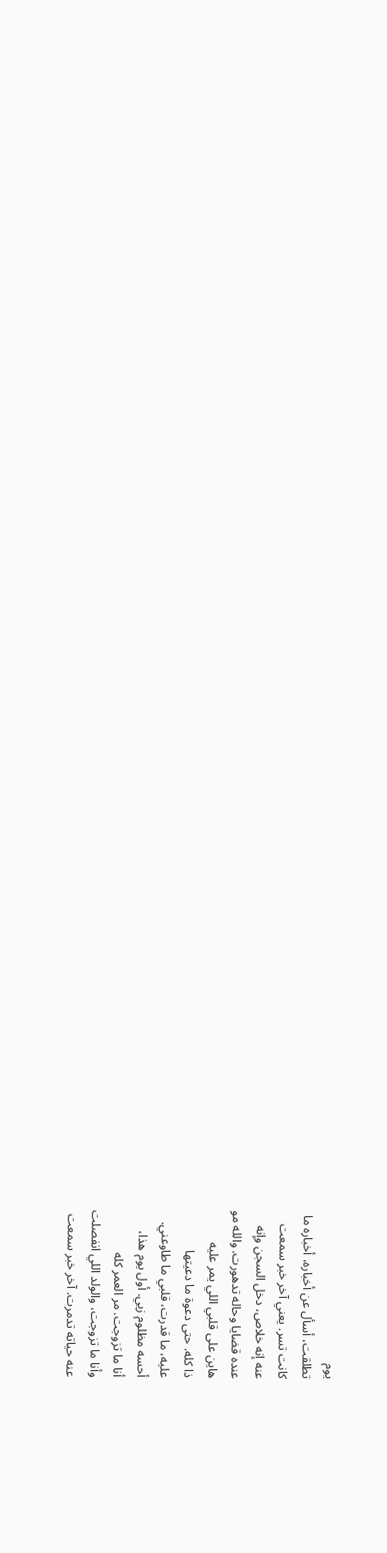يوم
تطلقت، أسأل عن أخباره، أخباره ما
كانت تسر. يعني آخر خبر سمعت
عنه إنه خلاص، دخل السجن وإنه
عنده قضايا وحاله تدهورت. والله مو
هاين على قلبي اللي يمر عليه
ذا كله. حتى دعوة ما دعيتها
عليه، ما قدرت، قلبي ما طاوعني.
أحسه مظلوم زيي. أول يوم هذا،
أنا ما تزوجت. مر العمر كله
وأنا ما تزوجت، والولد اللي انفصلت
عنه حياته تدمرت. آخر خبر سمعت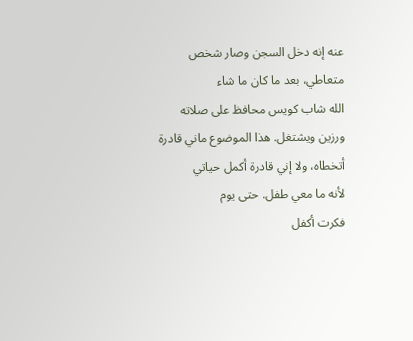عنه إنه دخل السجن وصار شخص
متعاطي، بعد ما كان ما شاء
الله شاب كويس محافظ على صلاته
ورزين ويشتغل. هذا الموضوع ماني قادرة
أتخطاه، ولا إني قادرة أكمل حياتي
لأنه ما معي طفل. حتى يوم
فكرت أكفل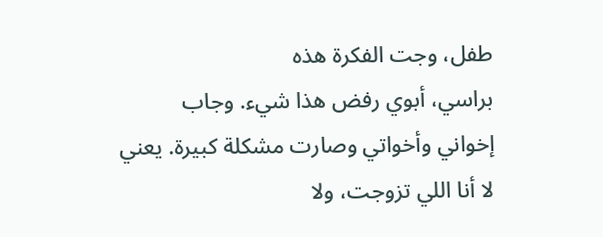طفل، وجت الفكرة هذه
براسي، أبوي رفض هذا شيء. وجاب
إخواني وأخواتي وصارت مشكلة كبيرة. يعني
لا أنا اللي تزوجت، ولا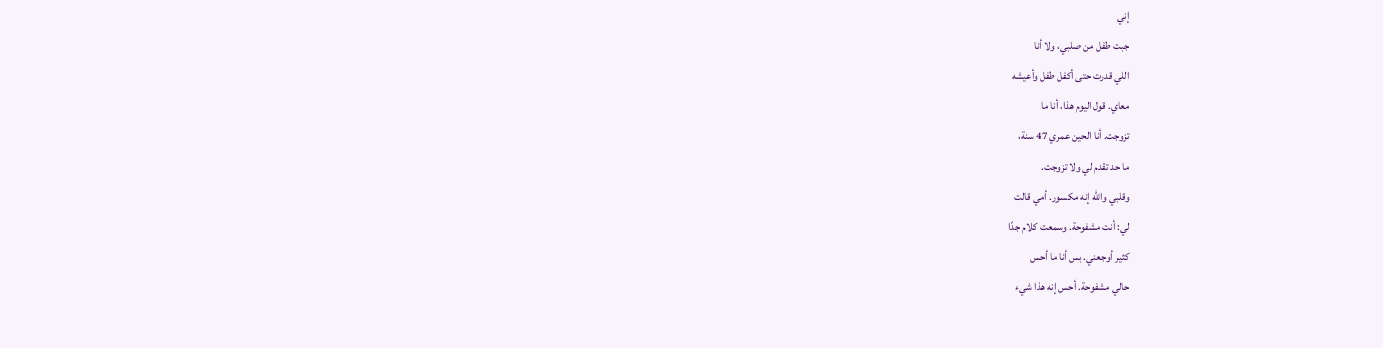إني
جبت طفل من صلبي، ولا أنا
اللي قدرت حتى أكفل طفل وأعيشه
معاي. قول اليوم هذا، أنا ما
تزوجت. أنا الحين عمري 47 سنة،
ما حد تقدم لي ولا تزوجت.
وقلبي والله إنه مكسور. أمي قالت
لي: أنت مشفوحة. وسمعت كلام جدًا
كثير أوجعني. بس أنا ما أحس
حالي مشفوحة. أحس إنه هذا شيء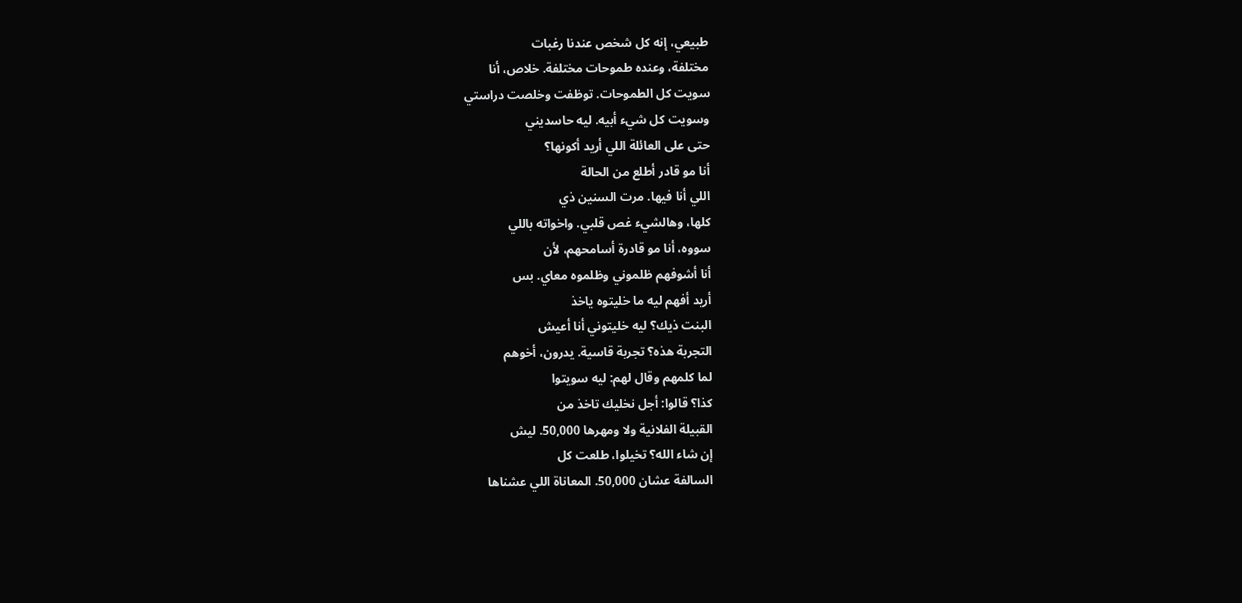طبيعي، إنه كل شخص عندنا رغبات
مختلفة، وعنده طموحات مختلفة. خلاص، أنا
سويت كل الطموحات. توظفت وخلصت دراستي
وسويت كل شيء أبيه. ليه حاسديني
حتى على العائلة اللي أريد أكونها؟
أنا مو قادر أطلع من الحالة
اللي أنا فيها. مرت السنين ذي
كلها، وهالشيء غص قلبي. واخواته باللي
سووه، أنا مو قادرة أسامحهم، لأن
أنا أشوفهم ظلموني وظلموه معاي. بس
أريد أفهم ليه ما خليتوه ياخذ
البنت ذيك؟ ليه خليتوني أنا أعيش
التجربة هذه؟ تجربة قاسية. يدرون، أخوهم
لما كلمهم وقال لهم: ليه سويتوا
كذا؟ قالوا: أجل نخليك تاخذ من
القبيلة الفلانية ولا ومهرها 50,000. ليش
إن شاء الله؟ تخيلوا، طلعت كل
السالفة عشان 50,000. المعاناة اللي عشناها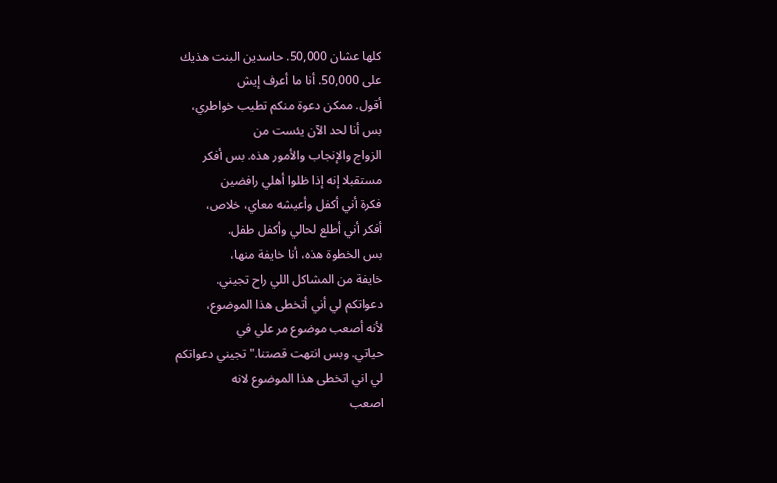كلها عشان 50,000. حاسدين البنت هذيك
على 50,000. أنا ما أعرف إيش
أقول. ممكن دعوة منكم تطيب خواطري،
بس أنا لحد الآن يئست من
الزواج والإنجاب والأمور هذه. بس أفكر
مستقبلا إنه إذا ظلوا أهلي رافضين
فكرة أني أكفل وأعيشه معاي، خلاص،
أفكر أني أطلع لحالي وأكفل طفل.
بس الخطوة هذه، أنا خايفة منها،
خايفة من المشاكل اللي راح تجيني.
دعواتكم لي أني أتخطى هذا الموضوع،
لأنه أصعب موضوع مر علي في
حياتي. وبس انتهت قصتنا." تجيني دعواتكم
لي اني اتخطى هذا الموضوع لانه
اصعب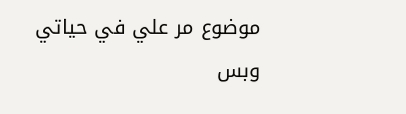موضوع مر علي في حياتي
وبس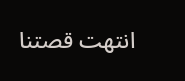انتهت قصتنا